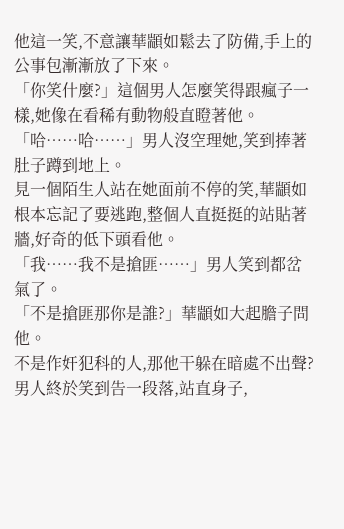他這一笑,不意讓華顓如鬆去了防備,手上的公事包漸漸放了下來。
「你笑什麼?」這個男人怎麼笑得跟瘋子一樣,她像在看稀有動物般直瞪著他。
「哈……哈……」男人沒空理她,笑到捧著肚子蹲到地上。
見一個陌生人站在她面前不停的笑,華顓如根本忘記了要逃跑,整個人直挺挺的站貼著牆,好奇的低下頭看他。
「我……我不是搶匪……」男人笑到都岔氣了。
「不是搶匪那你是誰?」華顓如大起膽子問他。
不是作奸犯科的人,那他干躲在暗處不出聲?
男人終於笑到告一段落,站直身子,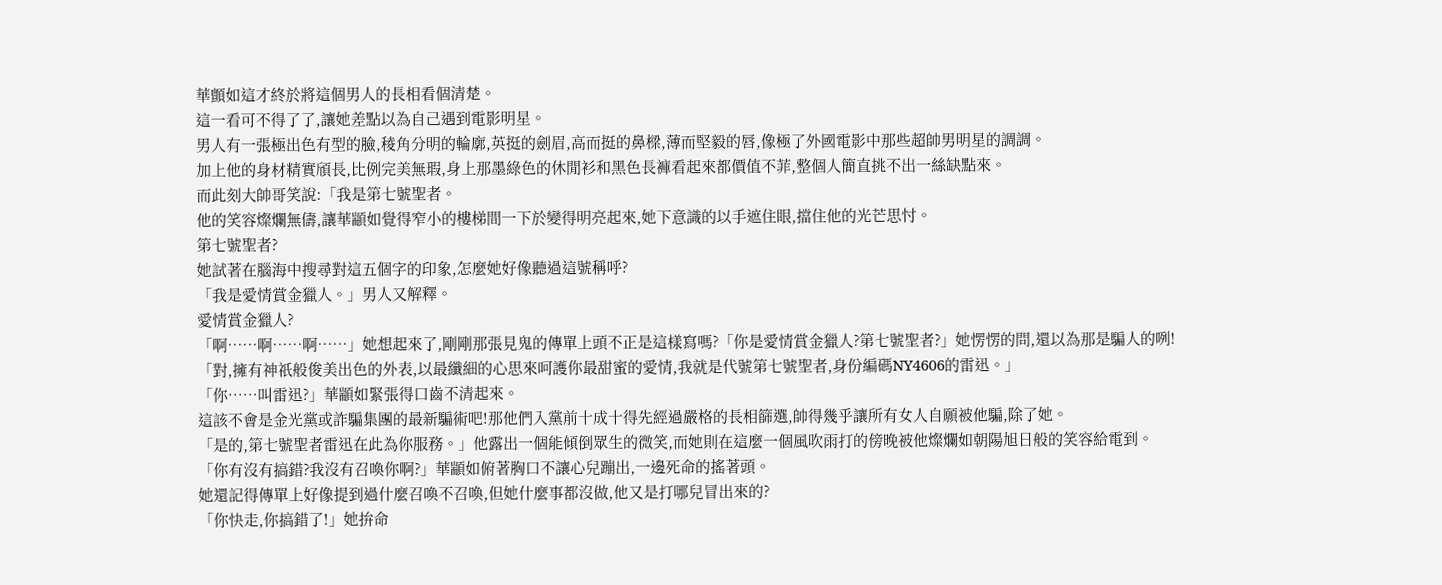華顫如這才終於將這個男人的長相看個清楚。
這一看可不得了了,讓她差點以為自己遇到電影明星。
男人有一張極出色有型的臉,稜角分明的輪廓,英挺的劍眉,高而挺的鼻樑,薄而堅毅的唇,像極了外國電影中那些超帥男明星的調調。
加上他的身材精實頎長,比例完美無瑕,身上那墨綠色的休閒衫和黑色長褲看起來都價值不菲,整個人簡直挑不出一絲缺點來。
而此刻大帥哥笑說:「我是第七號聖者。
他的笑容燦爛無儔,讓華顓如覺得窄小的樓梯間一下於變得明亮起來,她下意識的以手遮住眼,擋住他的光芒思忖。
第七號聖者?
她試著在腦海中搜尋對這五個字的印象,怎麼她好像聽過這號稱呼?
「我是愛情賞金獵人。」男人又解釋。
愛情賞金獵人?
「啊……啊……啊……」她想起來了,剛剛那張見鬼的傳單上頭不正是這樣寫嗎?「你是愛情賞金獵人?第七號聖者?」她愣愣的問,還以為那是騙人的咧!
「對,擁有神祇般俊美出色的外表,以最纖細的心思來呵護你最甜蜜的愛情,我就是代號第七號聖者,身份編碼NY4606的雷迅。」
「你……叫雷迅?」華顓如緊張得口齒不清起來。
這該不會是金光黨或詐騙集團的最新騙術吧!那他們入黨前十成十得先經過嚴格的長相篩選,帥得幾乎讓所有女人自願被他騙,除了她。
「是的,第七號聖者雷迅在此為你服務。」他露出一個能傾倒眾生的微笑,而她則在這麼一個風吹雨打的傍晚被他燦爛如朝陽旭日般的笑容給電到。
「你有沒有搞錯?我沒有召喚你啊?」華顓如俯著胸口不讓心兒蹦出,一邊死命的搖著頭。
她還記得傳單上好像提到過什麼召喚不召喚,但她什麼事都沒做,他又是打哪兒冒出來的?
「你快走,你搞錯了!」她拚命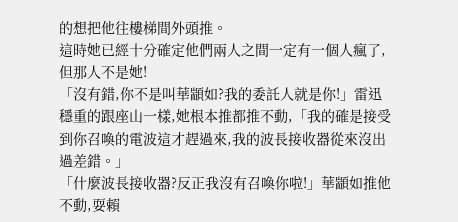的想把他往樓梯間外頭推。
這時她已經十分確定他們兩人之間一定有一個人瘋了,但那人不是她!
「沒有錯,你不是叫華顓如?我的委託人就是你!」雷迅穩重的跟座山一樣,她根本推都推不動,「我的確是接受到你召喚的電波這才趕過來,我的波長接收器從來沒出過差錯。」
「什麼波長接收器?反正我沒有召喚你啦!」華顓如推他不動,耍賴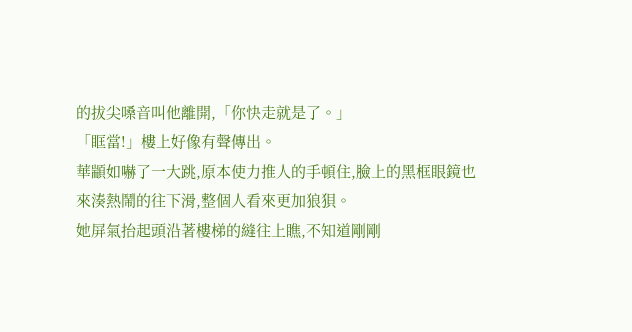的拔尖嗓音叫他離開,「你快走就是了。」
「眶當!」樓上好像有聲傳出。
華顓如嚇了一大跳,原本使力推人的手頓住,臉上的黑框眼鏡也來湊熱鬧的往下滑,整個人看來更加狼狽。
她屏氣抬起頭沿著樓梯的縫往上瞧,不知道剛剛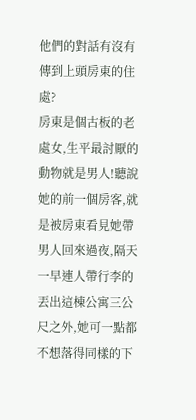他們的對話有沒有傳到上頭房東的住處?
房東是個古板的老處女,生平最討厭的動物就是男人!聽說她的前一個房客,就是被房東看見她帶男人回來過夜,隔天一早連人帶行李的丟出這棟公寓三公尺之外,她可一點都不想落得同樣的下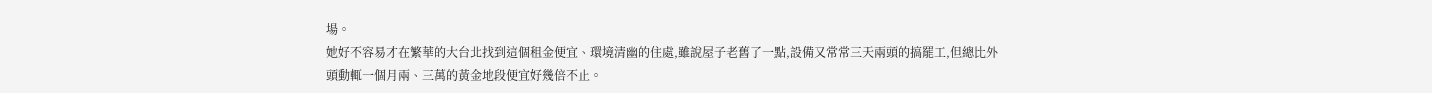場。
她好不容易才在繁華的大台北找到這個租金便宜、環境清幽的住處,雖說屋子老舊了一點,設備又常常三天兩頭的搞罷工,但總比外頭動輒一個月兩、三萬的黃金地段便宜好幾倍不止。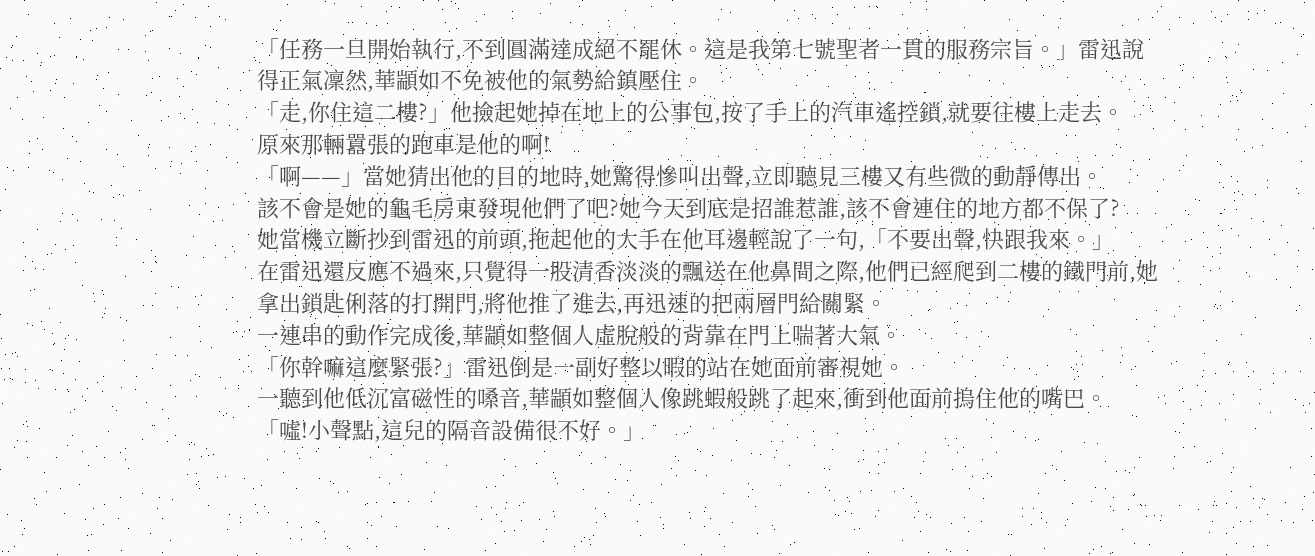「任務一旦開始執行,不到圓滿達成絕不罷休。這是我第七號聖者一貫的服務宗旨。」雷迅說得正氣凜然,華顓如不免被他的氣勢給鎮壓住。
「走,你住這二樓?」他撿起她掉在地上的公事包,按了手上的汽車遙控鎖,就要往樓上走去。
原來那輛囂張的跑車是他的啊!
「啊——」當她猜出他的目的地時,她驚得慘叫出聲,立即聽見三樓又有些微的動靜傳出。
該不會是她的龜毛房東發現他們了吧?她今天到底是招誰惹誰,該不會連住的地方都不保了?
她當機立斷抄到雷迅的前頭,拖起他的大手在他耳邊輕說了一句,「不要出聲,快跟我來。」
在雷迅還反應不過來,只覺得一股清香淡淡的飄送在他鼻間之際,他們已經爬到二樓的鐵門前,她拿出鎖匙俐落的打開門,將他推了進去,再迅速的把兩層門給關緊。
一連串的動作完成後,華顓如整個人虛脫般的背靠在門上喘著大氣。
「你幹嘛這麼緊張?」雷迅倒是一副好整以暇的站在她面前審視她。
一聽到他低沉富磁性的嗓音,華顓如整個人像跳蝦般跳了起來,衝到他面前摀住他的嘴巴。
「噓!小聲點,這兒的隔音設備很不好。」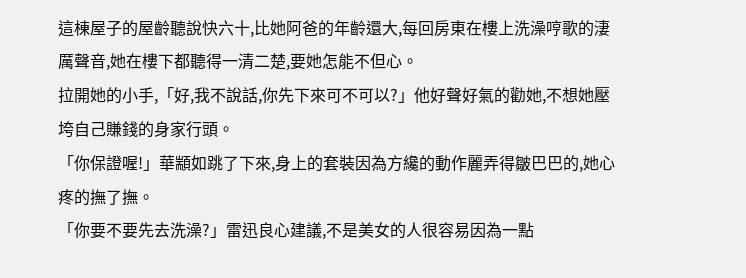這棟屋子的屋齡聽說快六十,比她阿爸的年齡還大,每回房東在樓上洗澡哼歌的淒厲聲音,她在樓下都聽得一清二楚,要她怎能不但心。
拉開她的小手,「好,我不說話,你先下來可不可以?」他好聲好氣的勸她,不想她壓垮自己賺錢的身家行頭。
「你保證喔!」華顓如跳了下來,身上的套裝因為方纔的動作麗弄得皺巴巴的,她心疼的撫了撫。
「你要不要先去洗澡?」雷迅良心建議,不是美女的人很容易因為一點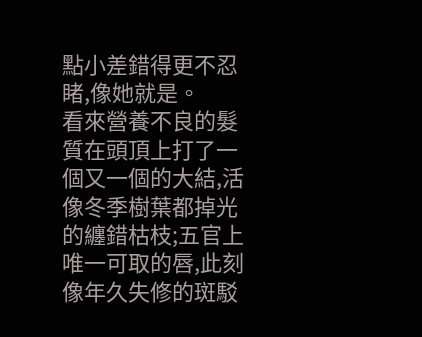點小差錯得更不忍睹,像她就是。
看來營養不良的髮質在頭頂上打了一個又一個的大結,活像冬季樹葉都掉光的纏錯枯枝;五官上唯一可取的唇,此刻像年久失修的斑駁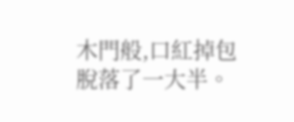木門般,口紅掉包脫落了一大半。